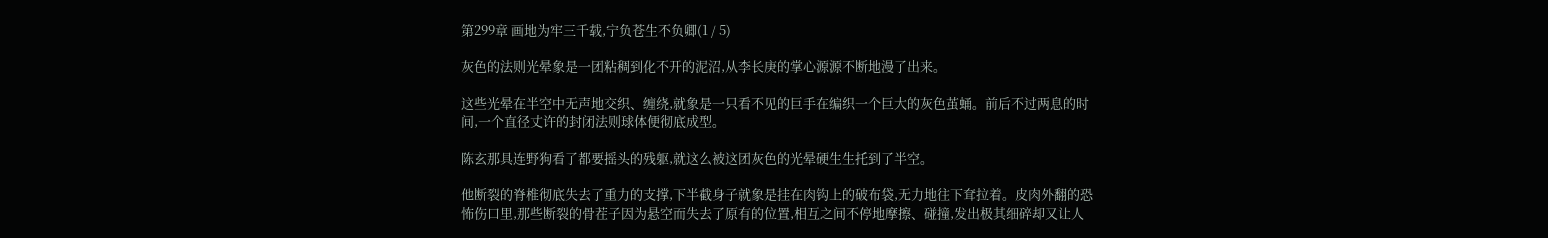第299章 画地为牢三千载,宁负苍生不负卿(1 / 5)

灰色的法则光晕象是一团粘稠到化不开的泥沼,从李长庚的掌心源源不断地漫了出来。

这些光晕在半空中无声地交织、缠绕,就象是一只看不见的巨手在编织一个巨大的灰色茧蛹。前后不过两息的时间,一个直径丈许的封闭法则球体便彻底成型。

陈玄那具连野狗看了都要摇头的残躯,就这么被这团灰色的光晕硬生生托到了半空。

他断裂的脊椎彻底失去了重力的支撑,下半截身子就象是挂在肉钩上的破布袋,无力地往下耷拉着。皮肉外翻的恐怖伤口里,那些断裂的骨茬子因为悬空而失去了原有的位置,相互之间不停地摩擦、碰撞,发出极其细碎却又让人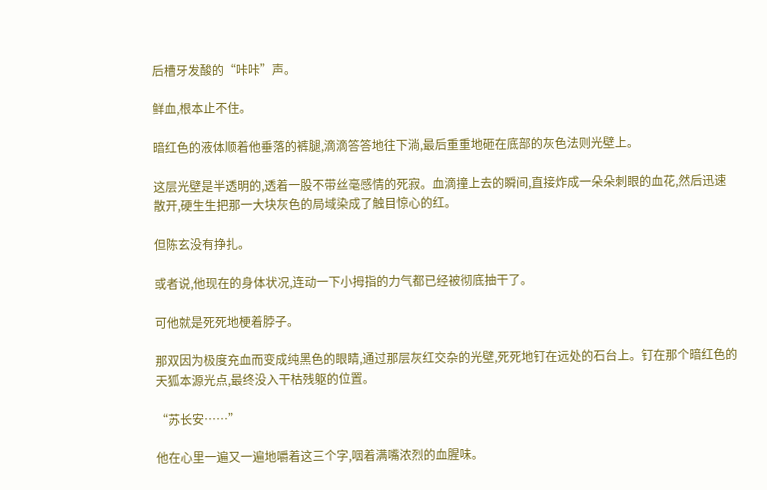后槽牙发酸的“咔咔”声。

鲜血,根本止不住。

暗红色的液体顺着他垂落的裤腿,滴滴答答地往下淌,最后重重地砸在底部的灰色法则光壁上。

这层光壁是半透明的,透着一股不带丝毫感情的死寂。血滴撞上去的瞬间,直接炸成一朵朵刺眼的血花,然后迅速散开,硬生生把那一大块灰色的局域染成了触目惊心的红。

但陈玄没有挣扎。

或者说,他现在的身体状况,连动一下小拇指的力气都已经被彻底抽干了。

可他就是死死地梗着脖子。

那双因为极度充血而变成纯黑色的眼睛,通过那层灰红交杂的光壁,死死地钉在远处的石台上。钉在那个暗红色的天狐本源光点,最终没入干枯残躯的位置。

“苏长安……”

他在心里一遍又一遍地嚼着这三个字,咽着满嘴浓烈的血腥味。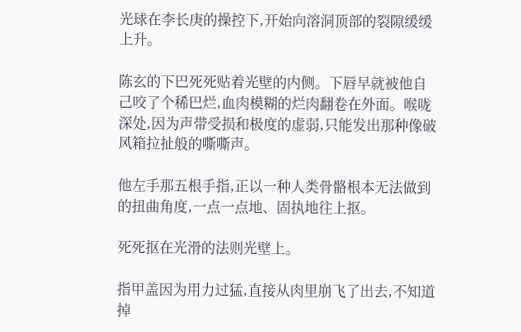光球在李长庚的操控下,开始向溶洞顶部的裂隙缓缓上升。

陈玄的下巴死死贴着光壁的内侧。下唇早就被他自己咬了个稀巴烂,血肉模糊的烂肉翻卷在外面。喉咙深处,因为声带受损和极度的虚弱,只能发出那种像破风箱拉扯般的嘶嘶声。

他左手那五根手指,正以一种人类骨骼根本无法做到的扭曲角度,一点一点地、固执地往上抠。

死死抠在光滑的法则光壁上。

指甲盖因为用力过猛,直接从肉里崩飞了出去,不知道掉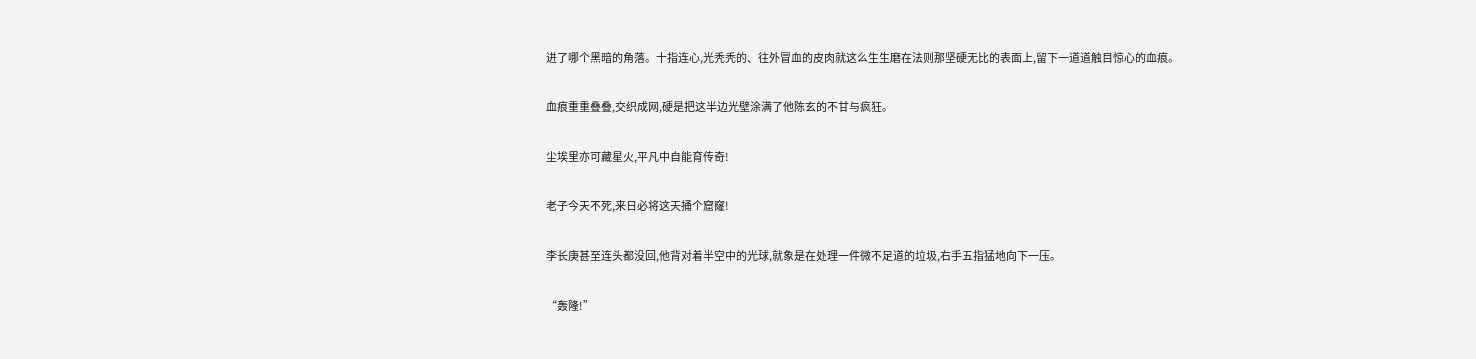进了哪个黑暗的角落。十指连心,光秃秃的、往外冒血的皮肉就这么生生磨在法则那坚硬无比的表面上,留下一道道触目惊心的血痕。

血痕重重叠叠,交织成网,硬是把这半边光壁涂满了他陈玄的不甘与疯狂。

尘埃里亦可藏星火,平凡中自能育传奇!

老子今天不死,来日必将这天捅个窟窿!

李长庚甚至连头都没回,他背对着半空中的光球,就象是在处理一件微不足道的垃圾,右手五指猛地向下一压。

“轰隆!”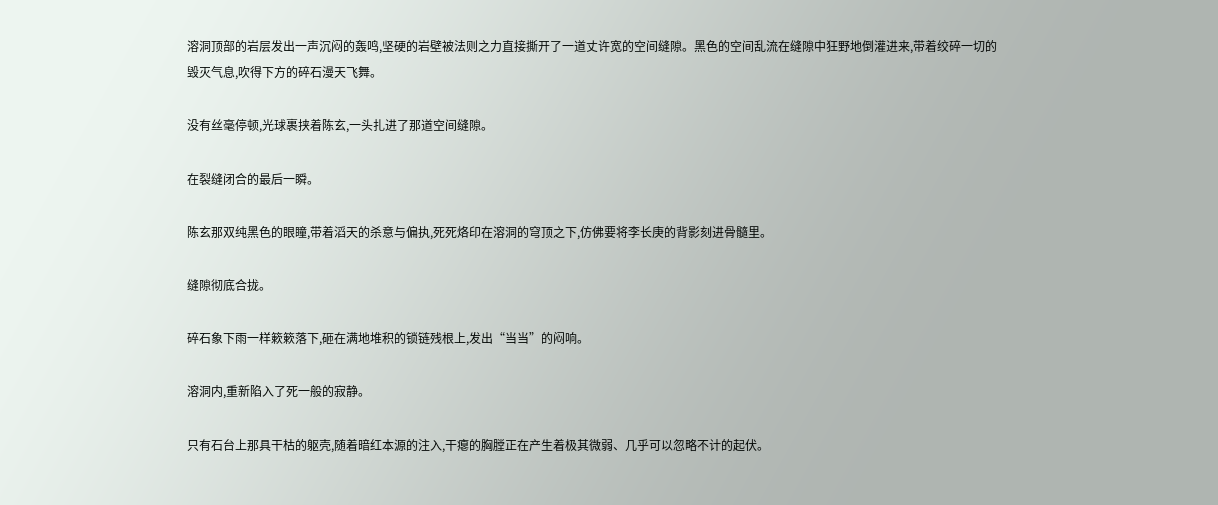溶洞顶部的岩层发出一声沉闷的轰鸣,坚硬的岩壁被法则之力直接撕开了一道丈许宽的空间缝隙。黑色的空间乱流在缝隙中狂野地倒灌进来,带着绞碎一切的毁灭气息,吹得下方的碎石漫天飞舞。

没有丝毫停顿,光球裹挟着陈玄,一头扎进了那道空间缝隙。

在裂缝闭合的最后一瞬。

陈玄那双纯黑色的眼瞳,带着滔天的杀意与偏执,死死烙印在溶洞的穹顶之下,仿佛要将李长庚的背影刻进骨髓里。

缝隙彻底合拢。

碎石象下雨一样簌簌落下,砸在满地堆积的锁链残根上,发出“当当”的闷响。

溶洞内,重新陷入了死一般的寂静。

只有石台上那具干枯的躯壳,随着暗红本源的注入,干瘪的胸膛正在产生着极其微弱、几乎可以忽略不计的起伏。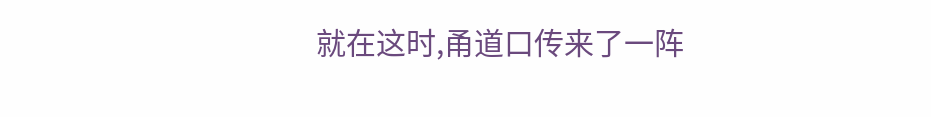就在这时,甬道口传来了一阵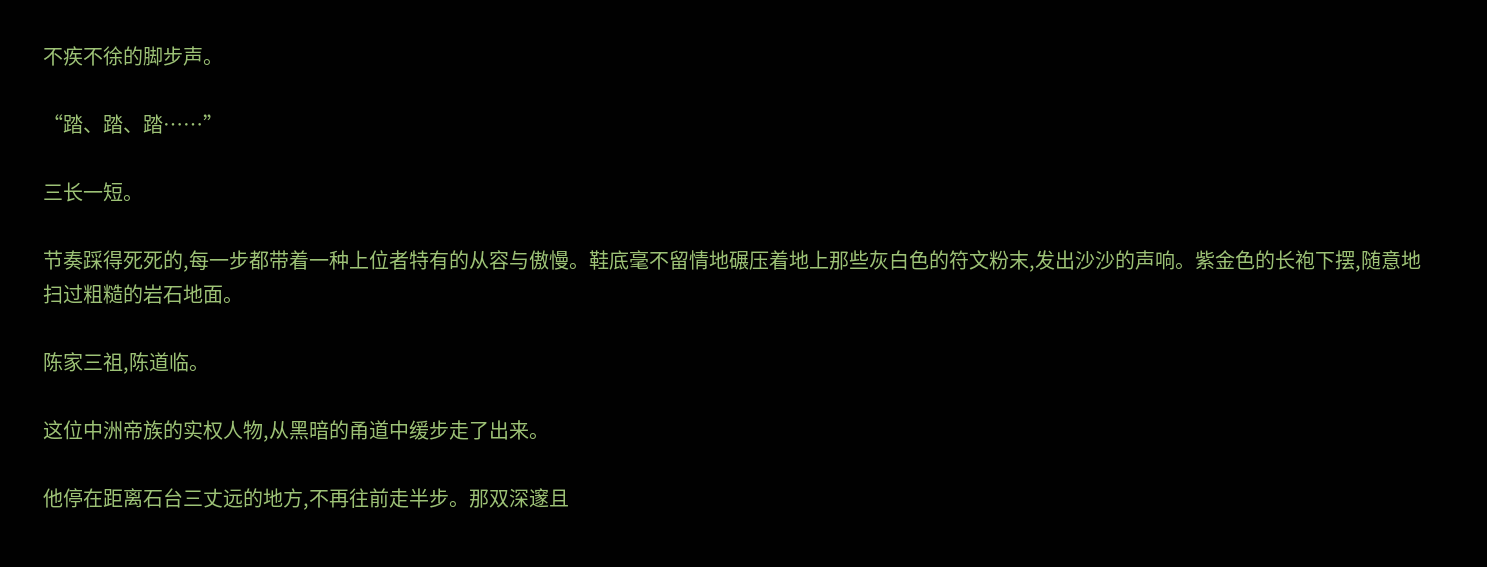不疾不徐的脚步声。

“踏、踏、踏……”

三长一短。

节奏踩得死死的,每一步都带着一种上位者特有的从容与傲慢。鞋底毫不留情地碾压着地上那些灰白色的符文粉末,发出沙沙的声响。紫金色的长袍下摆,随意地扫过粗糙的岩石地面。

陈家三祖,陈道临。

这位中洲帝族的实权人物,从黑暗的甬道中缓步走了出来。

他停在距离石台三丈远的地方,不再往前走半步。那双深邃且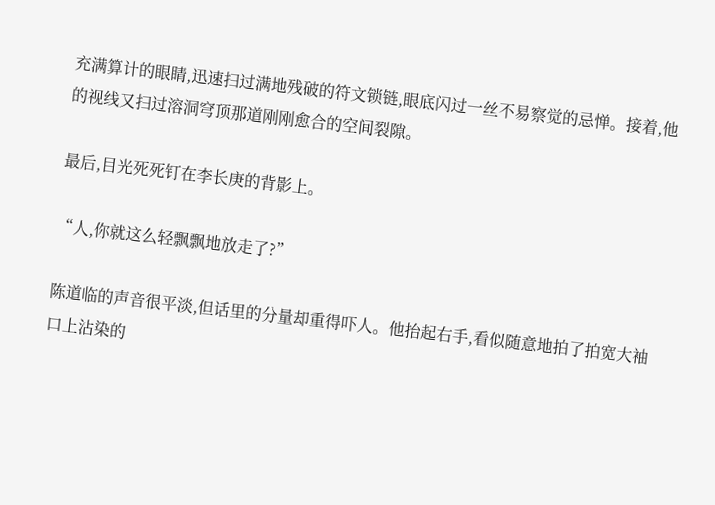充满算计的眼睛,迅速扫过满地残破的符文锁链,眼底闪过一丝不易察觉的忌惮。接着,他的视线又扫过溶洞穹顶那道刚刚愈合的空间裂隙。

最后,目光死死钉在李长庚的背影上。

“人,你就这么轻飘飘地放走了?”

陈道临的声音很平淡,但话里的分量却重得吓人。他抬起右手,看似随意地拍了拍宽大袖口上沾染的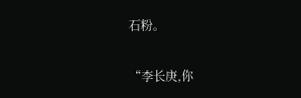石粉。

“李长庚,你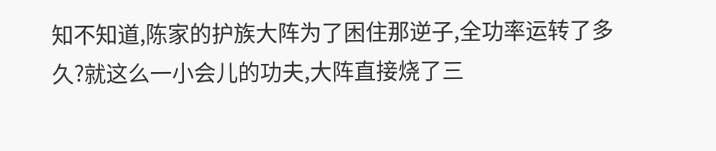知不知道,陈家的护族大阵为了困住那逆子,全功率运转了多久?就这么一小会儿的功夫,大阵直接烧了三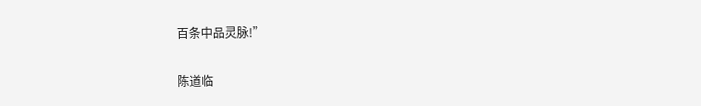百条中品灵脉!”

陈道临